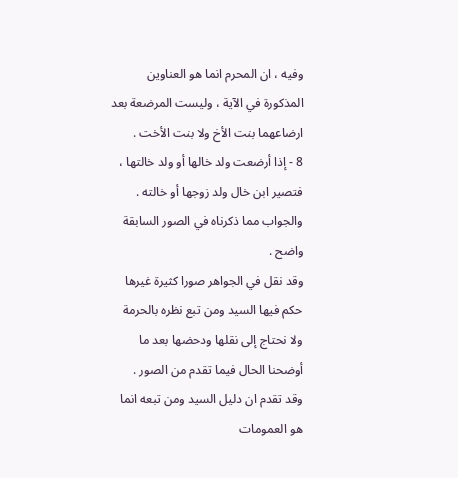وفيه ، ان المحرم انما هو العناوين المذكورة في الآية ، وليست المرضعة بعد ارضاعهما بنت الأخ ولا بنت الأخت .
8 - إذا أرضعت ولد خالها أو ولد خالتها ، فتصير ابن خال ولد زوجها أو خالته .
والجواب مما ذكرناه في الصور السابقة واضح .
وقد نقل في الجواهر صورا كثيرة غيرها حكم فيها السيد ومن تبع نظره بالحرمة ولا نحتاج إلى نقلها ودحضها بعد ما أوضحنا الحال فيما تقدم من الصور .
وقد تقدم ان دليل السيد ومن تبعه انما هو العمومات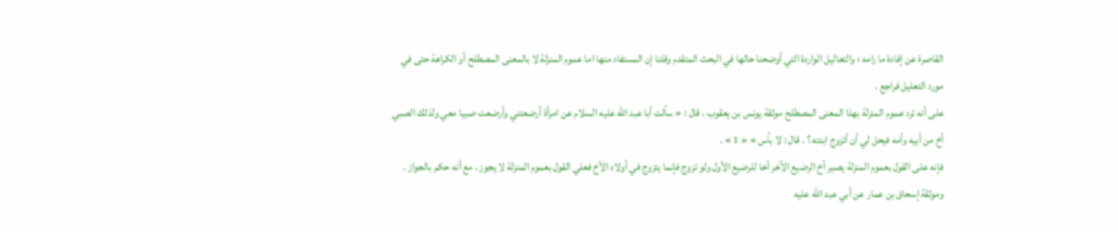القاصرة عن إفادة ما رامه ؛ والتعاليل الواردة التي أوضحنا حالها في البحث المتقدم وقلنا إن المستفاد منها اما عموم المنزلة لا بالمعنى المصطلح أو الكراهة حتى في مورد التعليل فراجع .
على أنه ترد عموم المنزلة بهذا المعنى المصطلح موثقة يونس بن يعقوب ، قال : « سألت أبا عبد اللّه عليه السلام عن امرأة أرضعتني وأرضعت صبيا معي ولذلك الصبي أخ من أبيه وأمه فيحل لي أن أتزوج ابنته ؟ . قال : لا بأس » « 1 » .
فإنه على القول بعموم المنزلة يصير أخ الرضيع الآخر أخا للرضيع الأول ولو تزوج فإنما يتزوج في أولاد الأخ فعلي القول بعموم المنزلة لا يجوز ، مع أنه حكم بالجواز .
وموثقة إسحاق بن عمار عن أبي عبد اللّه عليه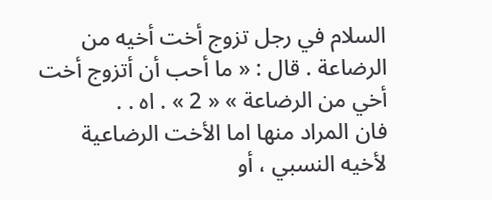السلام في رجل تزوج أخت أخيه من الرضاعة . قال : « ما أحب أن أتزوج أخت أخي من الرضاعة » « 2 » . اه . .
فان المراد منها اما الأخت الرضاعية لأخيه النسبي ، أو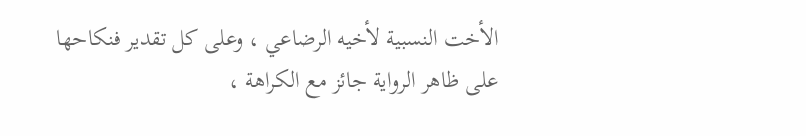الأخت النسبية لأخيه الرضاعي ، وعلى كل تقدير فنكاحها على ظاهر الرواية جائز مع الكراهة ،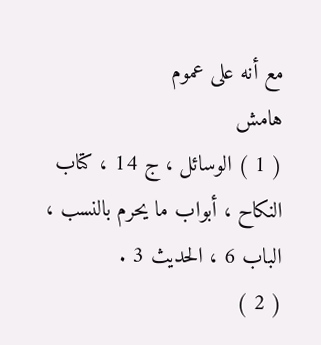مع أنه على عموم
هامش
( 1 ) الوسائل ، ج 14 ، كتاب النكاح ، أبواب ما يحرم بالنسب ، الباب 6 ، الحديث 3 .
( 2 )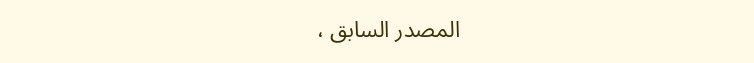المصدر السابق ،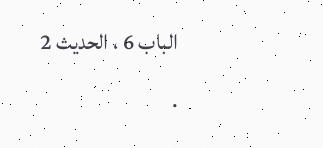الباب 6 ، الحديث 2 .